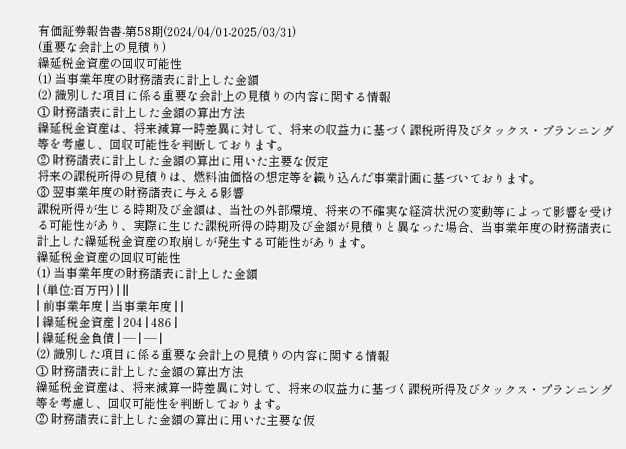有価証券報告書-第58期(2024/04/01-2025/03/31)
(重要な会計上の見積り)
繰延税金資産の回収可能性
(1) 当事業年度の財務諸表に計上した金額
(2) 識別した項目に係る重要な会計上の見積りの内容に関する情報
① 財務諸表に計上した金額の算出方法
繰延税金資産は、将来減算一時差異に対して、将来の収益力に基づく課税所得及びタックス・プランニング等を考慮し、回収可能性を判断しております。
② 財務諸表に計上した金額の算出に用いた主要な仮定
将来の課税所得の見積りは、燃料油価格の想定等を織り込んだ事業計画に基づいております。
③ 翌事業年度の財務諸表に与える影響
課税所得が生じる時期及び金額は、当社の外部環境、将来の不確実な経済状況の変動等によって影響を受ける可能性があり、実際に生じた課税所得の時期及び金額が見積りと異なった場合、当事業年度の財務諸表に計上した繰延税金資産の取崩しが発生する可能性があります。
繰延税金資産の回収可能性
(1) 当事業年度の財務諸表に計上した金額
| (単位:百万円) | ||
| 前事業年度 | 当事業年度 | |
| 繰延税金資産 | 204 | 486 |
| 繰延税金負債 | ― | ― |
(2) 識別した項目に係る重要な会計上の見積りの内容に関する情報
① 財務諸表に計上した金額の算出方法
繰延税金資産は、将来減算一時差異に対して、将来の収益力に基づく課税所得及びタックス・プランニング等を考慮し、回収可能性を判断しております。
② 財務諸表に計上した金額の算出に用いた主要な仮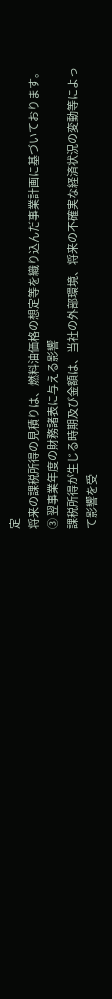定
将来の課税所得の見積りは、燃料油価格の想定等を織り込んだ事業計画に基づいております。
③ 翌事業年度の財務諸表に与える影響
課税所得が生じる時期及び金額は、当社の外部環境、将来の不確実な経済状況の変動等によって影響を受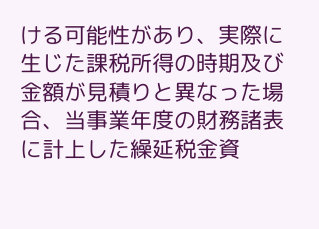ける可能性があり、実際に生じた課税所得の時期及び金額が見積りと異なった場合、当事業年度の財務諸表に計上した繰延税金資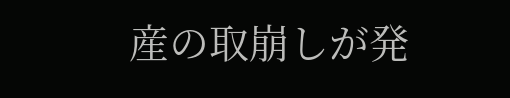産の取崩しが発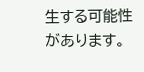生する可能性があります。